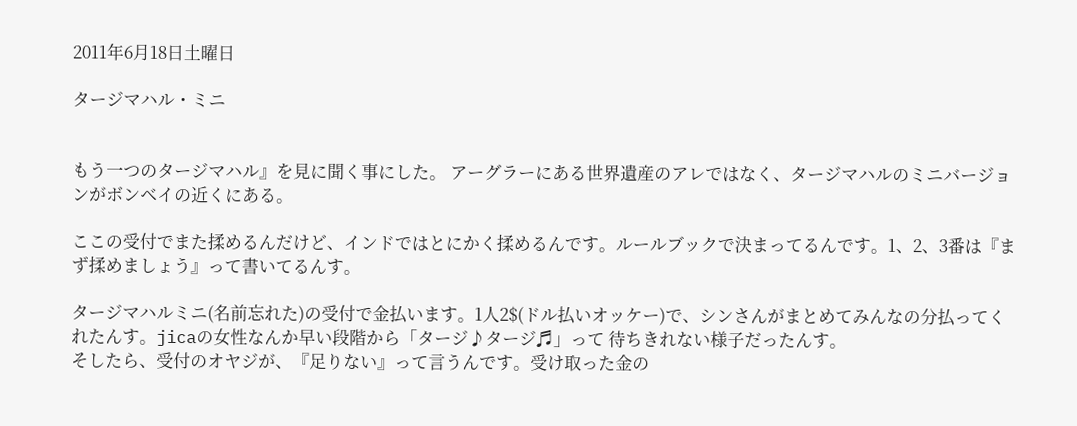2011年6月18日土曜日

タージマハル・ミニ


もう一つのタージマハル』を見に聞く事にした。 アーグラーにある世界遺産のアレではなく、タージマハルのミニバージョンがボンベイの近くにある。

ここの受付でまた揉めるんだけど、インドではとにかく揉めるんです。ルールブックで決まってるんです。1、2、3番は『まず揉めましょう』って書いてるんす。

タージマハルミニ(名前忘れた)の受付で金払います。1人2$(ドル払いオッケー)で、シンさんがまとめてみんなの分払ってくれたんす。jicaの女性なんか早い段階から「タージ♪タージ♬」って 待ちきれない様子だったんす。
そしたら、受付のオヤジが、『足りない』って言うんです。受け取った金の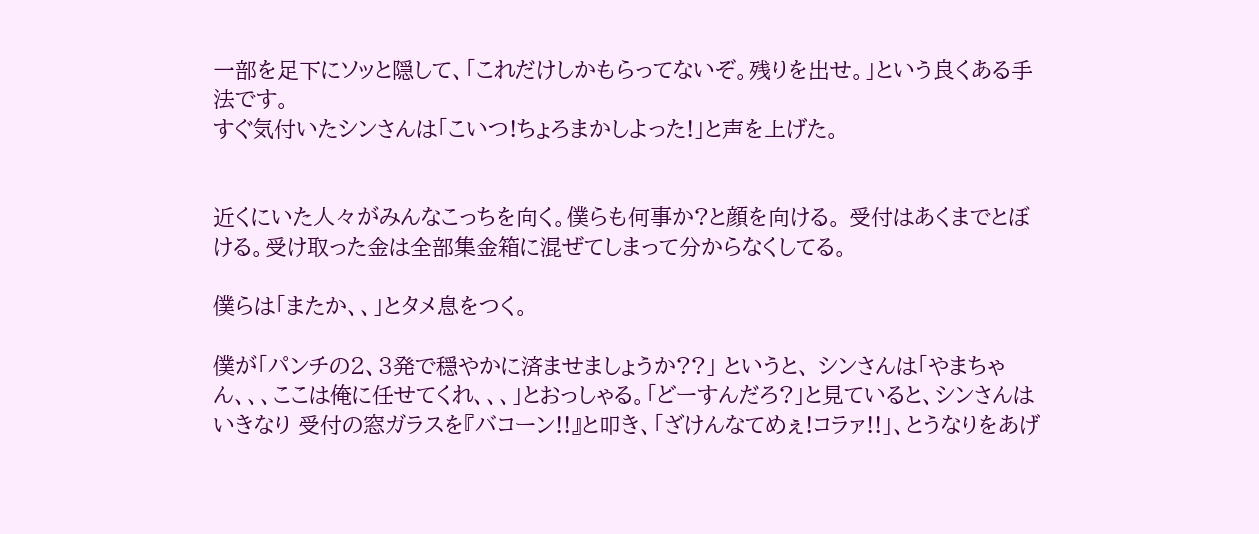一部を足下にソッと隠して、「これだけしかもらってないぞ。残りを出せ。」という良くある手法です。
すぐ気付いたシンさんは「こいつ!ちょろまかしよった!」と声を上げた。


近くにいた人々がみんなこっちを向く。僕らも何事か?と顔を向ける。 受付はあくまでとぼける。受け取った金は全部集金箱に混ぜてしまって分からなくしてる。

僕らは「またか、、」とタメ息をつく。

僕が「パンチの2、3発で穏やかに済ませましょうか??」 というと、 シンさんは「やまちゃん、、、ここは俺に任せてくれ、、、」とおっしゃる。「どーすんだろ?」と見ていると、シンさんはいきなり 受付の窓ガラスを『バコーン!!』と叩き、「ざけんなてめぇ!コラァ!!」、とうなりをあげ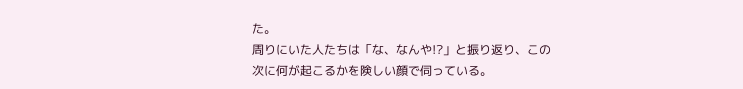た。
周りにいた人たちは「な、なんや!?」と振り返り、この次に何が起こるかを険しい顔で伺っている。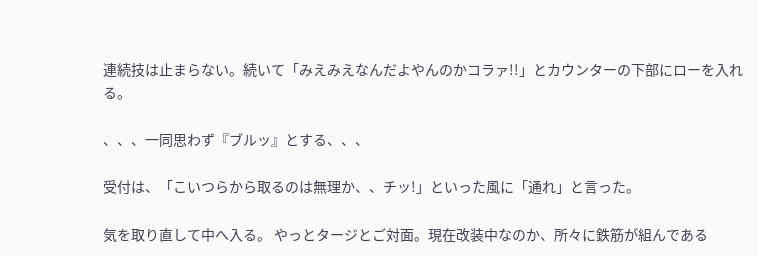連続技は止まらない。続いて「みえみえなんだよやんのかコラァ!!」とカウンターの下部にローを入れる。

、、、一同思わず『ブルッ』とする、、、

受付は、「こいつらから取るのは無理か、、チッ!」といった風に「通れ」と言った。

気を取り直して中へ入る。 やっとタージとご対面。現在改装中なのか、所々に鉄筋が組んである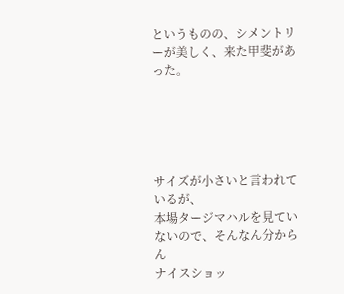というものの、シメントリーが美しく、来た甲斐があった。





サイズが小さいと言われているが、
本場タージマハルを見ていないので、そんなん分からん
ナイスショッ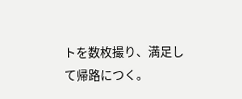トを数枚撮り、満足して帰路につく。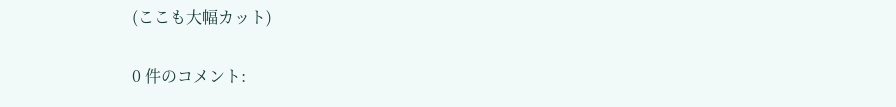(ここも大幅カット)

0 件のコメント: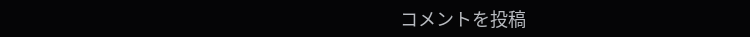コメントを投稿